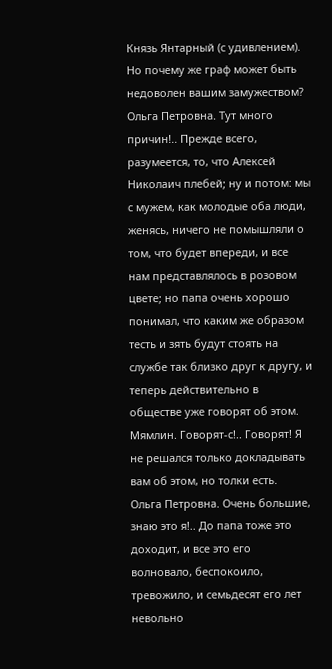Князь Янтарный (с удивлением). Но почему же граф может быть недоволен вашим замужеством?
Ольга Петровна. Тут много причин!.. Прежде всего, разумеется, то, что Алексей Николаич плебей; ну и потом: мы с мужем, как молодые оба люди, женясь, ничего не помышляли о том, что будет впереди, и все нам представлялось в розовом цвете; но папа очень хорошо понимал, что каким же образом тесть и зять будут стоять на службе так близко друг к другу, и теперь действительно в обществе уже говорят об этом.
Мямлин. Говорят-с!.. Говорят! Я не решался только докладывать вам об этом, но толки есть.
Ольга Петровна. Очень большие, знаю это я!.. До папа тоже это доходит, и все это его волновало, беспокоило, тревожило, и семьдесят его лет невольно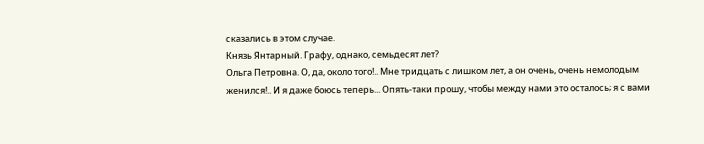сказались в этом случае.
Князь Янтарный. Графу, однако, семьдесят лет?
Ольга Петровна. О, да, около того!.. Мне тридцать с лишком лет, а он очень, очень немолодым женился!.. И я даже боюсь теперь... Опять-таки прошу, чтобы между нами это осталось; я с вами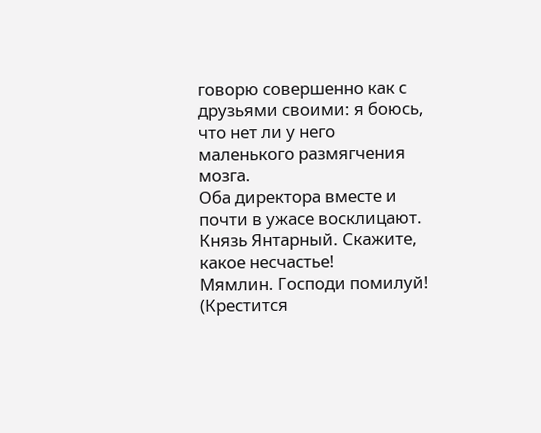говорю совершенно как с друзьями своими: я боюсь, что нет ли у него маленького размягчения мозга.
Оба директора вместе и почти в ужасе восклицают.
Князь Янтарный. Скажите, какое несчастье!
Мямлин. Господи помилуй! (Крестится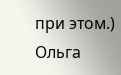при этом.)
Ольга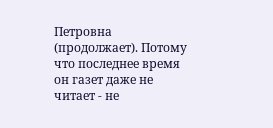Петровна (продолжает). Потому что последнее время он газет даже не читает - не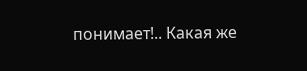понимает!.. Какая же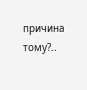причина тому?..